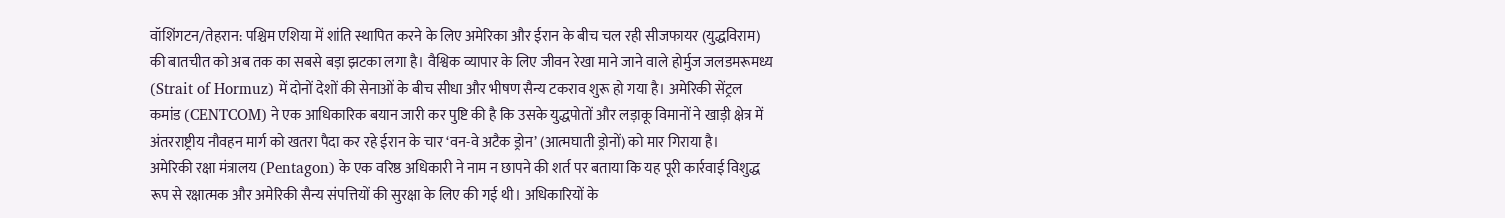वॉशिंगटन/तेहरान: पश्चिम एशिया में शांति स्थापित करने के लिए अमेरिका और ईरान के बीच चल रही सीजफायर (युद्धविराम) की बातचीत को अब तक का सबसे बड़ा झटका लगा है। वैश्विक व्यापार के लिए जीवन रेखा माने जाने वाले होर्मुज जलडमरूमध्य (Strait of Hormuz) में दोनों देशों की सेनाओं के बीच सीधा और भीषण सैन्य टकराव शुरू हो गया है। अमेरिकी सेंट्रल कमांड (CENTCOM) ने एक आधिकारिक बयान जारी कर पुष्टि की है कि उसके युद्धपोतों और लड़ाकू विमानों ने खाड़ी क्षेत्र में अंतरराष्ट्रीय नौवहन मार्ग को खतरा पैदा कर रहे ईरान के चार ‘वन-वे अटैक ड्रोन’ (आत्मघाती ड्रोनों) को मार गिराया है।
अमेरिकी रक्षा मंत्रालय (Pentagon) के एक वरिष्ठ अधिकारी ने नाम न छापने की शर्त पर बताया कि यह पूरी कार्रवाई विशुद्ध रूप से रक्षात्मक और अमेरिकी सैन्य संपत्तियों की सुरक्षा के लिए की गई थी। अधिकारियों के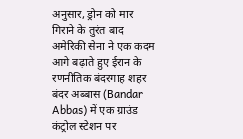अनुसार, ड्रोन को मार गिराने के तुरंत बाद अमेरिकी सेना ने एक कदम आगे बढ़ाते हुए ईरान के रणनीतिक बंदरगाह शहर बंदर अब्बास (Bandar Abbas) में एक ग्राउंड कंट्रोल स्टेशन पर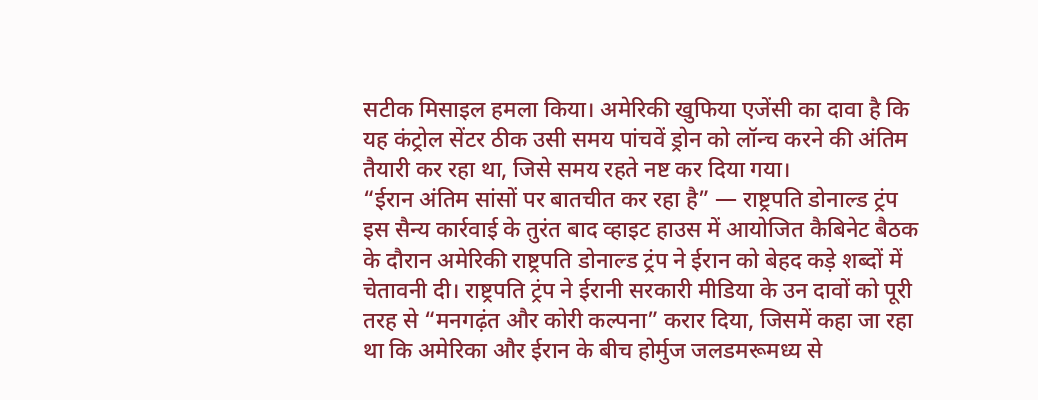सटीक मिसाइल हमला किया। अमेरिकी खुफिया एजेंसी का दावा है कि यह कंट्रोल सेंटर ठीक उसी समय पांचवें ड्रोन को लॉन्च करने की अंतिम तैयारी कर रहा था, जिसे समय रहते नष्ट कर दिया गया।
“ईरान अंतिम सांसों पर बातचीत कर रहा है” — राष्ट्रपति डोनाल्ड ट्रंप
इस सैन्य कार्रवाई के तुरंत बाद व्हाइट हाउस में आयोजित कैबिनेट बैठक के दौरान अमेरिकी राष्ट्रपति डोनाल्ड ट्रंप ने ईरान को बेहद कड़े शब्दों में चेतावनी दी। राष्ट्रपति ट्रंप ने ईरानी सरकारी मीडिया के उन दावों को पूरी तरह से “मनगढ़ंत और कोरी कल्पना” करार दिया, जिसमें कहा जा रहा था कि अमेरिका और ईरान के बीच होर्मुज जलडमरूमध्य से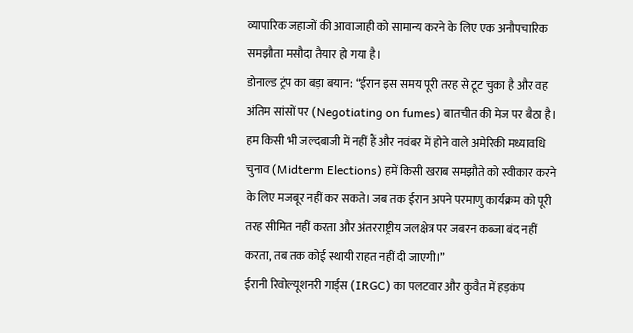व्यापारिक जहाजों की आवाजाही को सामान्य करने के लिए एक अनौपचारिक समझौता मसौदा तैयार हो गया है।
डोनाल्ड ट्रंप का बड़ा बयान: “ईरान इस समय पूरी तरह से टूट चुका है और वह अंतिम सांसों पर (Negotiating on fumes) बातचीत की मेज पर बैठा है। हम किसी भी जल्दबाजी में नहीं हैं और नवंबर में होने वाले अमेरिकी मध्यावधि चुनाव (Midterm Elections) हमें किसी खराब समझौते को स्वीकार करने के लिए मजबूर नहीं कर सकते। जब तक ईरान अपने परमाणु कार्यक्रम को पूरी तरह सीमित नहीं करता और अंतरराष्ट्रीय जलक्षेत्र पर जबरन कब्जा बंद नहीं करता, तब तक कोई स्थायी राहत नहीं दी जाएगी।”
ईरानी रिवोल्यूशनरी गार्ड्स (IRGC) का पलटवार और कुवैत में हड़कंप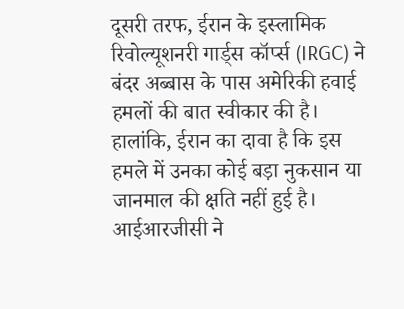दूसरी तरफ, ईरान के इस्लामिक रिवोल्यूशनरी गार्ड्स कॉर्प्स (IRGC) ने बंदर अब्बास के पास अमेरिकी हवाई हमलों की बात स्वीकार की है। हालांकि, ईरान का दावा है कि इस हमले में उनका कोई बड़ा नुकसान या जानमाल की क्षति नहीं हुई है। आईआरजीसी ने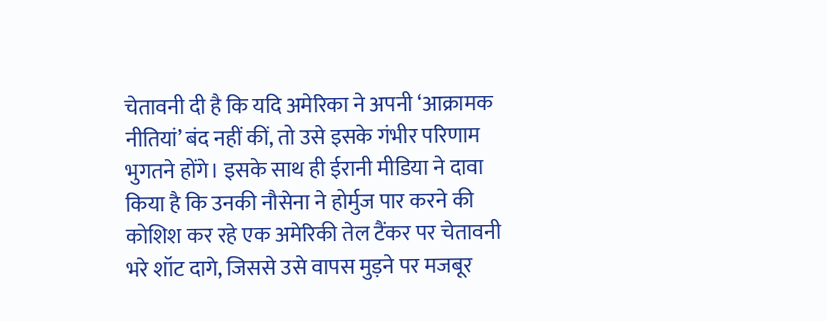चेतावनी दी है कि यदि अमेरिका ने अपनी ‘आक्रामक नीतियां’ बंद नहीं कीं, तो उसे इसके गंभीर परिणाम भुगतने होंगे। इसके साथ ही ईरानी मीडिया ने दावा किया है कि उनकी नौसेना ने होर्मुज पार करने की कोशिश कर रहे एक अमेरिकी तेल टैंकर पर चेतावनी भरे शॉट दागे, जिससे उसे वापस मुड़ने पर मजबूर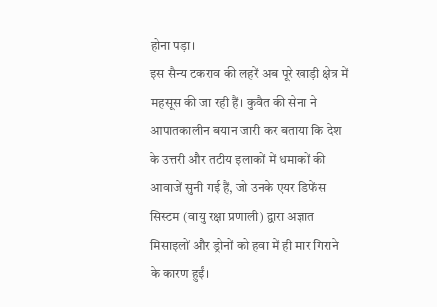होना पड़ा।
इस सैन्य टकराव की लहरें अब पूरे खाड़ी क्षेत्र में महसूस की जा रही हैं। कुवैत की सेना ने आपातकालीन बयान जारी कर बताया कि देश के उत्तरी और तटीय इलाकों में धमाकों की आवाजें सुनी गई हैं, जो उनके एयर डिफेंस सिस्टम (वायु रक्षा प्रणाली) द्वारा अज्ञात मिसाइलों और ड्रोनों को हवा में ही मार गिराने के कारण हुईं।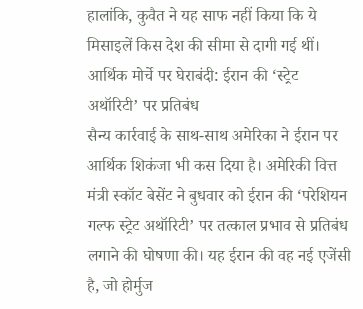हालांकि, कुवैत ने यह साफ नहीं किया कि ये मिसाइलें किस देश की सीमा से दागी गई थीं।
आर्थिक मोर्चे पर घेराबंदी: ईरान की ‘स्ट्रेट अथॉरिटी’ पर प्रतिबंध
सैन्य कार्रवाई के साथ-साथ अमेरिका ने ईरान पर आर्थिक शिकंजा भी कस दिया है। अमेरिकी वित्त मंत्री स्कॉट बेसेंट ने बुधवार को ईरान की ‘परेशियन गल्फ स्ट्रेट अथॉरिटी’ पर तत्काल प्रभाव से प्रतिबंध लगाने की घोषणा की। यह ईरान की वह नई एजेंसी है, जो होर्मुज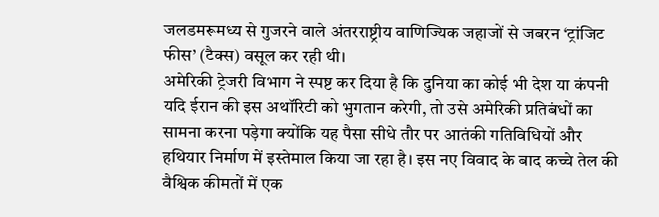जलडमरूमध्य से गुजरने वाले अंतरराष्ट्रीय वाणिज्यिक जहाजों से जबरन ‘ट्रांजिट फीस’ (टैक्स) वसूल कर रही थी।
अमेरिकी ट्रेजरी विभाग ने स्पष्ट कर दिया है कि दुनिया का कोई भी देश या कंपनी यदि ईरान की इस अथॉरिटी को भुगतान करेगी, तो उसे अमेरिकी प्रतिबंधों का सामना करना पड़ेगा क्योंकि यह पैसा सीधे तौर पर आतंकी गतिविधियों और हथियार निर्माण में इस्तेमाल किया जा रहा है। इस नए विवाद के बाद कच्चे तेल की वैश्विक कीमतों में एक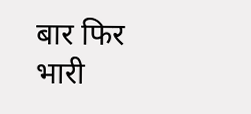बार फिर भारी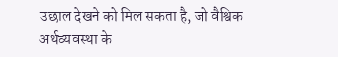उछाल देखने को मिल सकता है, जो वैश्विक अर्थव्यवस्था के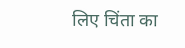लिए चिंता का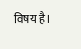विषय है।